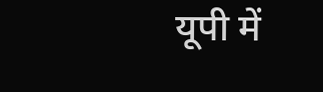यूपी में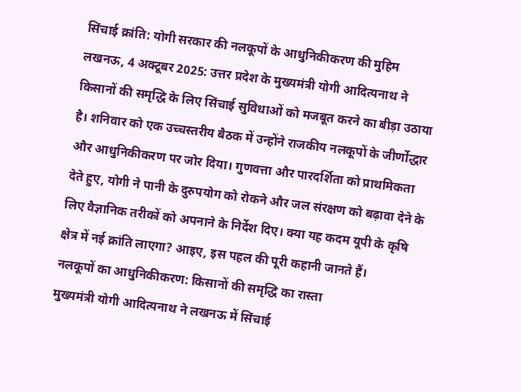सिंचाई क्रांति: योगी सरकार की नलकूपों के आधुनिकीकरण की मुहिम
लखनऊ, 4 अक्टूबर 2025: उत्तर प्रदेश के मुख्यमंत्री योगी आदित्यनाथ ने किसानों की समृद्धि के लिए सिंचाई सुविधाओं को मजबूत करने का बीड़ा उठाया है। शनिवार को एक उच्चस्तरीय बैठक में उन्होंने राजकीय नलकूपों के जीर्णोद्धार और आधुनिकीकरण पर जोर दिया। गुणवत्ता और पारदर्शिता को प्राथमिकता देते हुए, योगी ने पानी के दुरुपयोग को रोकने और जल संरक्षण को बढ़ावा देने के लिए वैज्ञानिक तरीकों को अपनाने के निर्देश दिए। क्या यह कदम यूपी के कृषि क्षेत्र में नई क्रांति लाएगा? आइए, इस पहल की पूरी कहानी जानते हैं।
नलकूपों का आधुनिकीकरण: किसानों की समृद्धि का रास्ता
मुख्यमंत्री योगी आदित्यनाथ ने लखनऊ में सिंचाई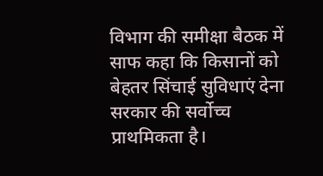विभाग की समीक्षा बैठक में साफ कहा कि किसानों को बेहतर सिंचाई सुविधाएं देना सरकार की सर्वोच्च प्राथमिकता है।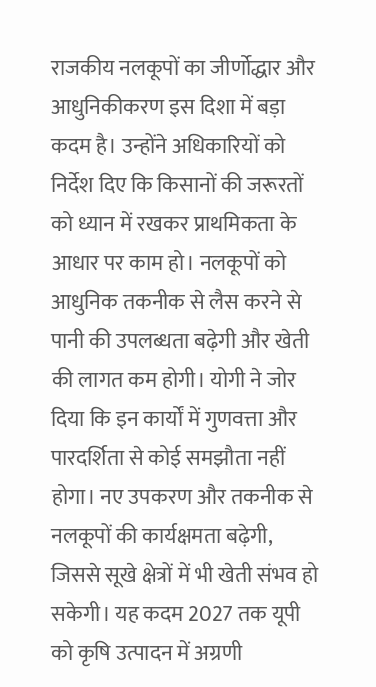राजकीय नलकूपों का जीर्णोद्धार और आधुनिकीकरण इस दिशा में बड़ा कदम है। उन्होंने अधिकारियों को निर्देश दिए कि किसानों की जरूरतों को ध्यान में रखकर प्राथमिकता के आधार पर काम हो। नलकूपों को आधुनिक तकनीक से लैस करने से पानी की उपलब्धता बढ़ेगी और खेती की लागत कम होगी। योगी ने जोर दिया कि इन कार्यों में गुणवत्ता और पारदर्शिता से कोई समझौता नहीं होगा। नए उपकरण और तकनीक से नलकूपों की कार्यक्षमता बढ़ेगी, जिससे सूखे क्षेत्रों में भी खेती संभव हो सकेगी। यह कदम 2027 तक यूपी को कृषि उत्पादन में अग्रणी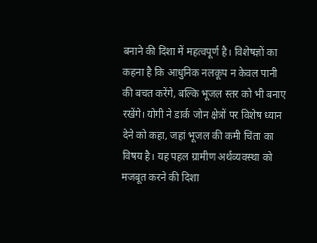बनाने की दिशा में महत्वपूर्ण है। विशेषज्ञों का कहना है कि आधुनिक नलकूप न केवल पानी की बचत करेंगे, बल्कि भूजल स्तर को भी बनाए रखेंगे। योगी ने डार्क जोन क्षेत्रों पर विशेष ध्यान देने को कहा, जहां भूजल की कमी चिंता का विषय है। यह पहल ग्रामीण अर्थव्यवस्था को मजबूत करने की दिशा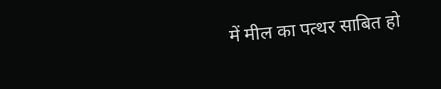में मील का पत्थर साबित हो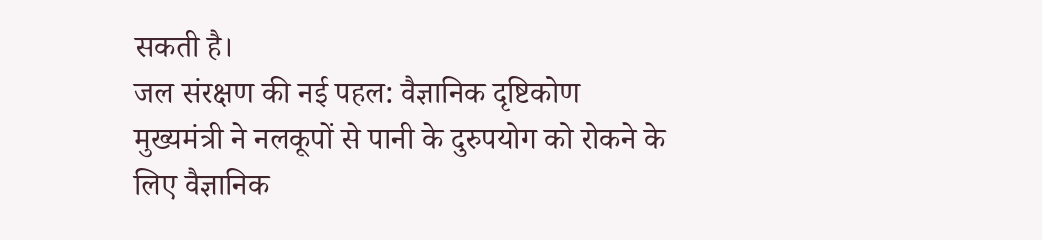सकती है।
जल संरक्षण की नई पहल: वैज्ञानिक दृष्टिकोण
मुख्यमंत्री ने नलकूपों से पानी के दुरुपयोग को रोकने के लिए वैज्ञानिक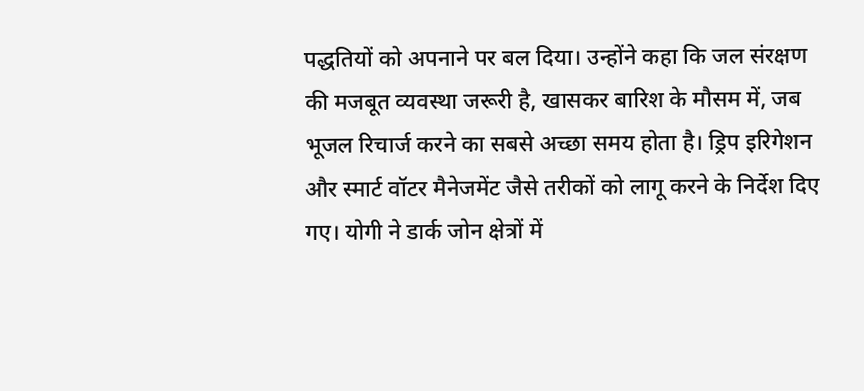पद्धतियों को अपनाने पर बल दिया। उन्होंने कहा कि जल संरक्षण की मजबूत व्यवस्था जरूरी है, खासकर बारिश के मौसम में, जब भूजल रिचार्ज करने का सबसे अच्छा समय होता है। ड्रिप इरिगेशन और स्मार्ट वॉटर मैनेजमेंट जैसे तरीकों को लागू करने के निर्देश दिए गए। योगी ने डार्क जोन क्षेत्रों में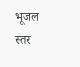भूजल स्तर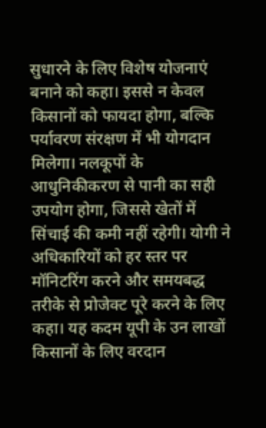सुधारने के लिए विशेष योजनाएं बनाने को कहा। इससे न केवल किसानों को फायदा होगा, बल्कि पर्यावरण संरक्षण में भी योगदान मिलेगा। नलकूपों के आधुनिकीकरण से पानी का सही उपयोग होगा, जिससे खेतों में सिंचाई की कमी नहीं रहेगी। योगी ने अधिकारियों को हर स्तर पर मॉनिटरिंग करने और समयबद्ध तरीके से प्रोजेक्ट पूरे करने के लिए कहा। यह कदम यूपी के उन लाखों किसानों के लिए वरदान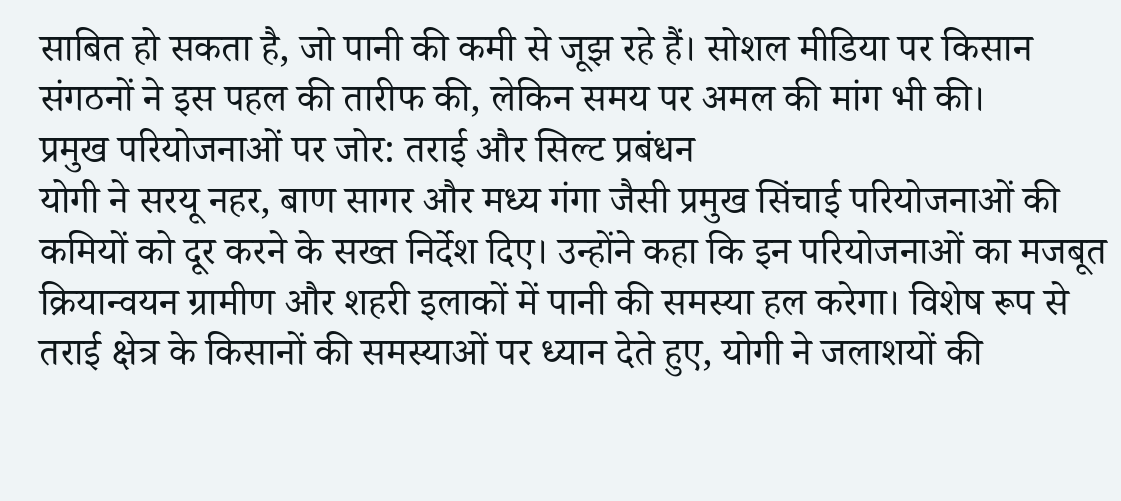साबित हो सकता है, जो पानी की कमी से जूझ रहे हैं। सोशल मीडिया पर किसान संगठनों ने इस पहल की तारीफ की, लेकिन समय पर अमल की मांग भी की।
प्रमुख परियोजनाओं पर जोर: तराई और सिल्ट प्रबंधन
योगी ने सरयू नहर, बाण सागर और मध्य गंगा जैसी प्रमुख सिंचाई परियोजनाओं की कमियों को दूर करने के सख्त निर्देश दिए। उन्होंने कहा कि इन परियोजनाओं का मजबूत क्रियान्वयन ग्रामीण और शहरी इलाकों में पानी की समस्या हल करेगा। विशेष रूप से तराई क्षेत्र के किसानों की समस्याओं पर ध्यान देते हुए, योगी ने जलाशयों की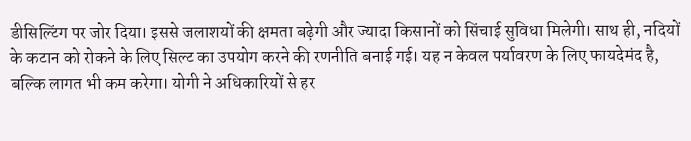डीसिल्टिंग पर जोर दिया। इससे जलाशयों की क्षमता बढ़ेगी और ज्यादा किसानों को सिंचाई सुविधा मिलेगी। साथ ही, नदियों के कटान को रोकने के लिए सिल्ट का उपयोग करने की रणनीति बनाई गई। यह न केवल पर्यावरण के लिए फायदेमंद है, बल्कि लागत भी कम करेगा। योगी ने अधिकारियों से हर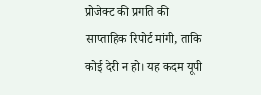प्रोजेक्ट की प्रगति की साप्ताहिक रिपोर्ट मांगी, ताकि कोई देरी न हो। यह कदम यूपी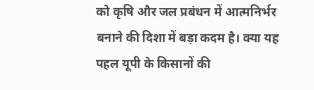को कृषि और जल प्रबंधन में आत्मनिर्भर बनाने की दिशा में बड़ा कदम है। क्या यह पहल यूपी के किसानों की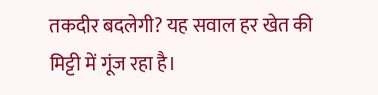तकदीर बदलेगी? यह सवाल हर खेत की मिट्टी में गूंज रहा है।